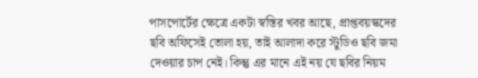পাসপোর্টের ক্ষেত্রে একটা স্বস্তির খবর আছে, প্রাপ্তবয়স্কদের ছবি অফিসেই তোলা হয়, তাই আলাদা করে স্টুডিও ছবি জমা দেওয়ার চাপ নেই। কিন্তু এর মানে এই নয় যে ছবির নিয়ম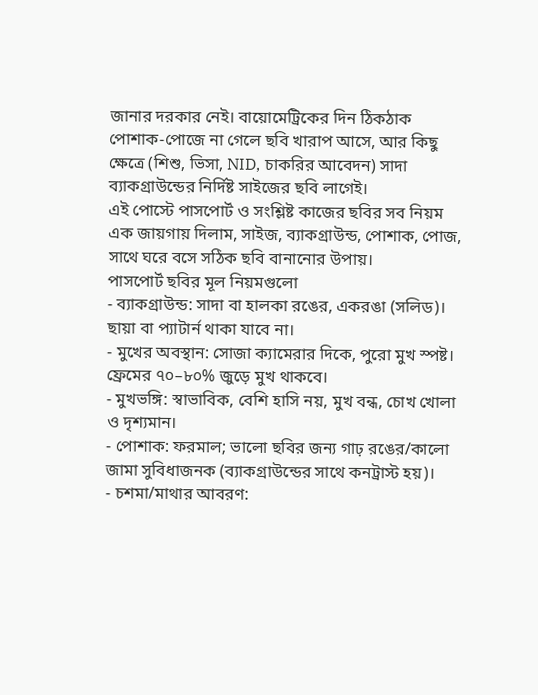জানার দরকার নেই। বায়োমেট্রিকের দিন ঠিকঠাক পোশাক-পোজে না গেলে ছবি খারাপ আসে, আর কিছু ক্ষেত্রে (শিশু, ভিসা, NID, চাকরির আবেদন) সাদা ব্যাকগ্রাউন্ডের নির্দিষ্ট সাইজের ছবি লাগেই।
এই পোস্টে পাসপোর্ট ও সংশ্লিষ্ট কাজের ছবির সব নিয়ম এক জায়গায় দিলাম, সাইজ, ব্যাকগ্রাউন্ড, পোশাক, পোজ, সাথে ঘরে বসে সঠিক ছবি বানানোর উপায়।
পাসপোর্ট ছবির মূল নিয়মগুলো
- ব্যাকগ্রাউন্ড: সাদা বা হালকা রঙের, একরঙা (সলিড)। ছায়া বা প্যাটার্ন থাকা যাবে না।
- মুখের অবস্থান: সোজা ক্যামেরার দিকে, পুরো মুখ স্পষ্ট। ফ্রেমের ৭০–৮০% জুড়ে মুখ থাকবে।
- মুখভঙ্গি: স্বাভাবিক, বেশি হাসি নয়, মুখ বন্ধ, চোখ খোলা ও দৃশ্যমান।
- পোশাক: ফরমাল; ভালো ছবির জন্য গাঢ় রঙের/কালো জামা সুবিধাজনক (ব্যাকগ্রাউন্ডের সাথে কনট্রাস্ট হয়)।
- চশমা/মাথার আবরণ: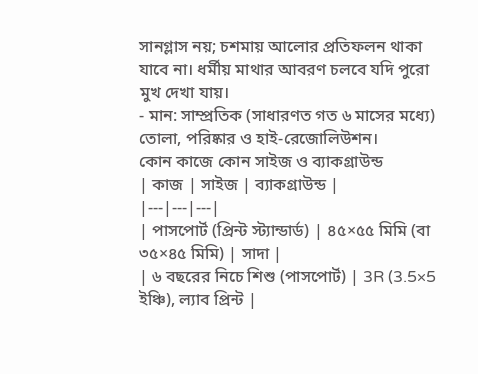সানগ্লাস নয়; চশমায় আলোর প্রতিফলন থাকা যাবে না। ধর্মীয় মাথার আবরণ চলবে যদি পুরো মুখ দেখা যায়।
- মান: সাম্প্রতিক (সাধারণত গত ৬ মাসের মধ্যে) তোলা, পরিষ্কার ও হাই-রেজোলিউশন।
কোন কাজে কোন সাইজ ও ব্যাকগ্রাউন্ড
| কাজ | সাইজ | ব্যাকগ্রাউন্ড |
|---|---|---|
| পাসপোর্ট (প্রিন্ট স্ট্যান্ডার্ড) | ৪৫×৫৫ মিমি (বা ৩৫×৪৫ মিমি) | সাদা |
| ৬ বছরের নিচে শিশু (পাসপোর্ট) | 3R (3.5×5 ইঞ্চি), ল্যাব প্রিন্ট |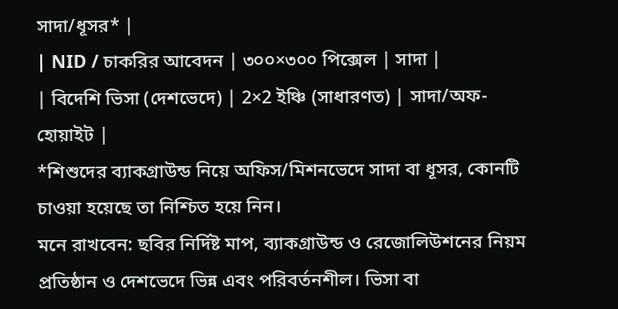সাদা/ধূসর* |
| NID / চাকরির আবেদন | ৩০০×৩০০ পিক্সেল | সাদা |
| বিদেশি ভিসা (দেশভেদে) | 2×2 ইঞ্চি (সাধারণত) | সাদা/অফ-হোয়াইট |
*শিশুদের ব্যাকগ্রাউন্ড নিয়ে অফিস/মিশনভেদে সাদা বা ধূসর, কোনটি চাওয়া হয়েছে তা নিশ্চিত হয়ে নিন।
মনে রাখবেন: ছবির নির্দিষ্ট মাপ, ব্যাকগ্রাউন্ড ও রেজোলিউশনের নিয়ম প্রতিষ্ঠান ও দেশভেদে ভিন্ন এবং পরিবর্তনশীল। ভিসা বা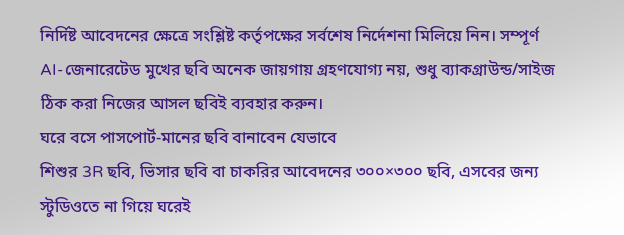নির্দিষ্ট আবেদনের ক্ষেত্রে সংশ্লিষ্ট কর্তৃপক্ষের সর্বশেষ নির্দেশনা মিলিয়ে নিন। সম্পূর্ণ AI-জেনারেটেড মুখের ছবি অনেক জায়গায় গ্রহণযোগ্য নয়, শুধু ব্যাকগ্রাউন্ড/সাইজ ঠিক করা নিজের আসল ছবিই ব্যবহার করুন।
ঘরে বসে পাসপোর্ট-মানের ছবি বানাবেন যেভাবে
শিশুর 3R ছবি, ভিসার ছবি বা চাকরির আবেদনের ৩০০×৩০০ ছবি, এসবের জন্য স্টুডিওতে না গিয়ে ঘরেই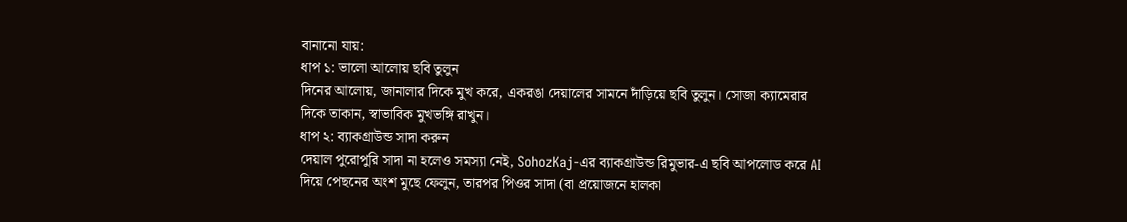বানানো যায়:
ধাপ ১: ভালো আলোয় ছবি তুলুন
দিনের আলোয়, জানালার দিকে মুখ করে, একরঙা দেয়ালের সামনে দাঁড়িয়ে ছবি তুলুন। সোজা ক্যামেরার দিকে তাকান, স্বাভাবিক মুখভঙ্গি রাখুন।
ধাপ ২: ব্যাকগ্রাউন্ড সাদা করুন
দেয়াল পুরোপুরি সাদা না হলেও সমস্যা নেই, SohozKaj-এর ব্যাকগ্রাউন্ড রিমুভার-এ ছবি আপলোড করে AI দিয়ে পেছনের অংশ মুছে ফেলুন, তারপর পিওর সাদা (বা প্রয়োজনে হালকা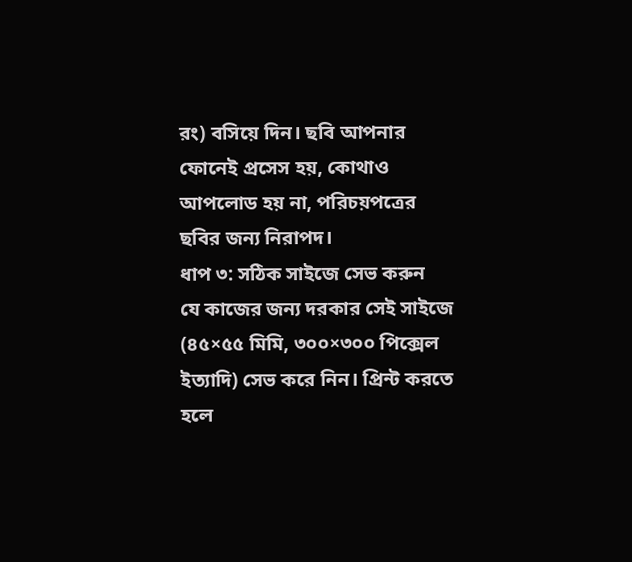রং) বসিয়ে দিন। ছবি আপনার ফোনেই প্রসেস হয়, কোথাও আপলোড হয় না, পরিচয়পত্রের ছবির জন্য নিরাপদ।
ধাপ ৩: সঠিক সাইজে সেভ করুন
যে কাজের জন্য দরকার সেই সাইজে (৪৫×৫৫ মিমি, ৩০০×৩০০ পিক্সেল ইত্যাদি) সেভ করে নিন। প্রিন্ট করতে হলে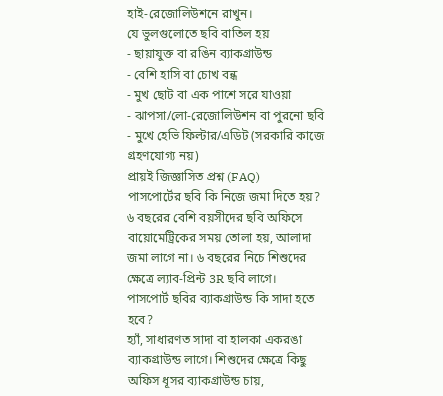হাই-রেজোলিউশনে রাখুন।
যে ভুলগুলোতে ছবি বাতিল হয়
- ছায়াযুক্ত বা রঙিন ব্যাকগ্রাউন্ড
- বেশি হাসি বা চোখ বন্ধ
- মুখ ছোট বা এক পাশে সরে যাওয়া
- ঝাপসা/লো-রেজোলিউশন বা পুরনো ছবি
- মুখে হেভি ফিল্টার/এডিট (সরকারি কাজে গ্রহণযোগ্য নয়)
প্রায়ই জিজ্ঞাসিত প্রশ্ন (FAQ)
পাসপোর্টের ছবি কি নিজে জমা দিতে হয়?
৬ বছরের বেশি বয়সীদের ছবি অফিসে বায়োমেট্রিকের সময় তোলা হয়, আলাদা জমা লাগে না। ৬ বছরের নিচে শিশুদের ক্ষেত্রে ল্যাব-প্রিন্ট 3R ছবি লাগে।
পাসপোর্ট ছবির ব্যাকগ্রাউন্ড কি সাদা হতে হবে?
হ্যাঁ, সাধারণত সাদা বা হালকা একরঙা ব্যাকগ্রাউন্ড লাগে। শিশুদের ক্ষেত্রে কিছু অফিস ধূসর ব্যাকগ্রাউন্ড চায়,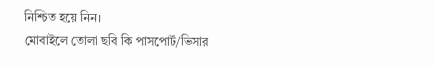নিশ্চিত হয়ে নিন।
মোবাইলে তোলা ছবি কি পাসপোর্ট/ভিসার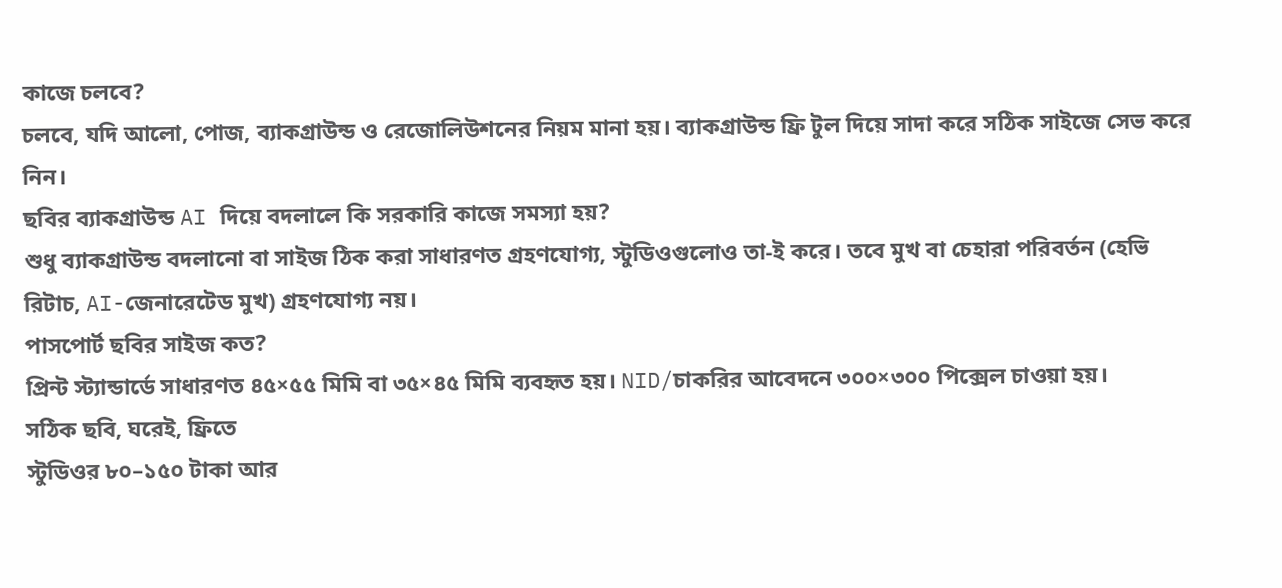কাজে চলবে?
চলবে, যদি আলো, পোজ, ব্যাকগ্রাউন্ড ও রেজোলিউশনের নিয়ম মানা হয়। ব্যাকগ্রাউন্ড ফ্রি টুল দিয়ে সাদা করে সঠিক সাইজে সেভ করে নিন।
ছবির ব্যাকগ্রাউন্ড AI দিয়ে বদলালে কি সরকারি কাজে সমস্যা হয়?
শুধু ব্যাকগ্রাউন্ড বদলানো বা সাইজ ঠিক করা সাধারণত গ্রহণযোগ্য, স্টুডিওগুলোও তা-ই করে। তবে মুখ বা চেহারা পরিবর্তন (হেভি রিটাচ, AI-জেনারেটেড মুখ) গ্রহণযোগ্য নয়।
পাসপোর্ট ছবির সাইজ কত?
প্রিন্ট স্ট্যান্ডার্ডে সাধারণত ৪৫×৫৫ মিমি বা ৩৫×৪৫ মিমি ব্যবহৃত হয়। NID/চাকরির আবেদনে ৩০০×৩০০ পিক্সেল চাওয়া হয়।
সঠিক ছবি, ঘরেই, ফ্রিতে
স্টুডিওর ৮০–১৫০ টাকা আর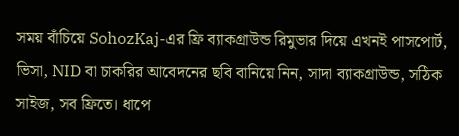সময় বাঁচিয়ে SohozKaj-এর ফ্রি ব্যাকগ্রাউন্ড রিমুভার দিয়ে এখনই পাসপোর্ট, ভিসা, NID বা চাকরির আবেদনের ছবি বানিয়ে নিন, সাদা ব্যাকগ্রাউন্ড, সঠিক সাইজ, সব ফ্রিতে। ধাপে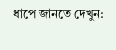ধাপে জানতে দেখুন: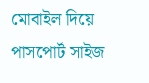মোবাইল দিয়ে পাসপোর্ট সাইজ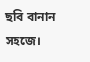ছবি বানান সহজে।